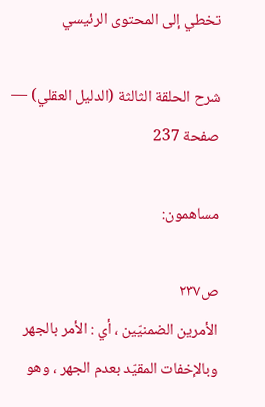تخطي إلى المحتوى الرئيسي

شرح الحلقة الثالثة (الدليل العقلي) — صفحة 237

مساهمون:

ص٢٣٧
الأمرين الضمنيّين ، أي : الأمر بالجهر وبالإخفات المقيّد بعدم الجهر ، وهو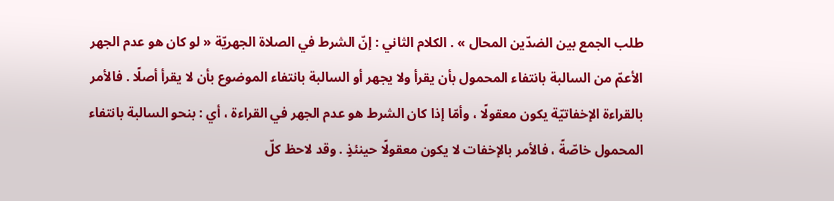طلب الجمع بين الضدّين المحال » . الكلام الثاني : إنّ الشرط في الصلاة الجهريّة « لو كان هو عدم الجهر الأعمّ من السالبة بانتفاء المحمول بأن يقرأ ولا يجهر أو السالبة بانتفاء الموضوع بأن لا يقرأ أصلًا . فالأمر بالقراءة الإخفاتيّة يكون معقولًا ، وأمّا إذا كان الشرط هو عدم الجهر في القراءة ، أي : بنحو السالبة بانتفاء المحمول خاصّةً ، فالأمر بالإخفات لا يكون معقولًا حينئذٍ . وقد لاحظ كلّ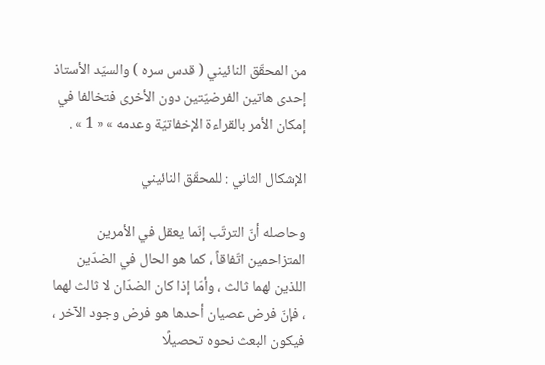من المحقّق النائيني ( قدس سره ) والسيّد الأستاذ إحدى هاتين الفرضيّتين دون الأخرى فتخالفا في إمكان الأمر بالقراءة الإخفاتيّة وعدمه » « 1 » .

الإشكال الثاني : للمحقّق النائيني

وحاصله أنّ الترتّب إنّما يعقل في الأمرين المتزاحمين اتّفاقاً ، كما هو الحال في الضدّين اللذين لهما ثالث ، وأمّا إذا كان الضدّان لا ثالث لهما ، فإنّ فرض عصيان أحدها هو فرض وجود الآخر ، فيكون البعث نحوه تحصيلًا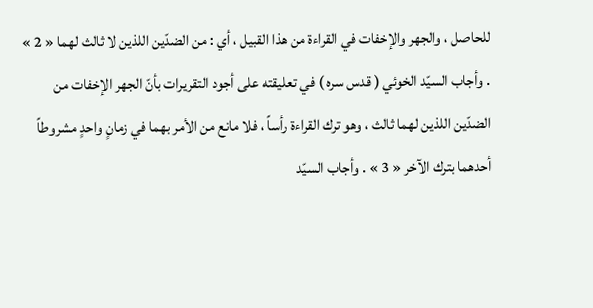للحاصل ، والجهر والإخفات في القراءة من هذا القبيل ، أي : من الضدّين اللذين لا ثالث لهما « 2 » . وأجاب السيّد الخوئي ( قدس سره ) في تعليقته على أجود التقريرات بأنّ الجهر الإخفات من الضدّين اللذين لهما ثالث ، وهو ترك القراءة رأساً ، فلا مانع من الأمر بهما في زمانٍ واحدٍ مشروطاً أحدهما بترك الآخر « 3 » . وأجاب السيّد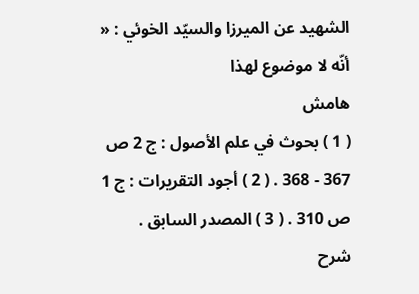الشهيد عن الميرزا والسيّد الخوئي : « أنّه لا موضوع لهذا
هامش
( 1 ) بحوث في علم الأصول : ج 2 ص 367 - 368 . ( 2 ) أجود التقريرات : ج 1 ص 310 . ( 3 ) المصدر السابق .
شرح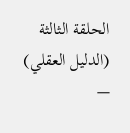الحلقة الثالثة (الدليل العقلي) —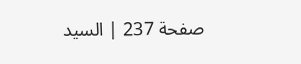صفحة 237 | السيد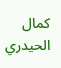كمال الحيدري